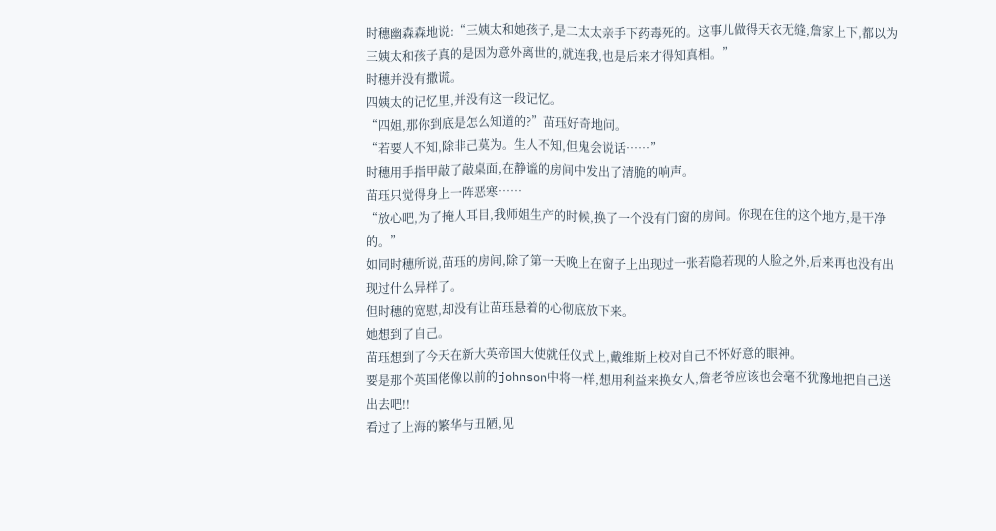时穗幽森森地说:“三姨太和她孩子,是二太太亲手下药毒死的。这事儿做得天衣无缝,詹家上下,都以为三姨太和孩子真的是因为意外离世的,就连我,也是后来才得知真相。”
时穗并没有撒谎。
四姨太的记忆里,并没有这一段记忆。
“四姐,那你到底是怎么知道的?”苗珏好奇地问。
“若要人不知,除非己莫为。生人不知,但鬼会说话……”
时穗用手指甲敲了敲桌面,在静谧的房间中发出了清脆的响声。
苗珏只觉得身上一阵恶寒……
“放心吧,为了掩人耳目,我师姐生产的时候,换了一个没有门窗的房间。你现在住的这个地方,是干净的。”
如同时穗所说,苗珏的房间,除了第一天晚上在窗子上出现过一张若隐若现的人脸之外,后来再也没有出现过什么异样了。
但时穗的宽慰,却没有让苗珏悬着的心彻底放下来。
她想到了自己。
苗珏想到了今天在新大英帝国大使就任仪式上,戴维斯上校对自己不怀好意的眼神。
要是那个英国佬像以前的johnson中将一样,想用利益来换女人,詹老爷应该也会毫不犹豫地把自己送出去吧!!
看过了上海的繁华与丑陋,见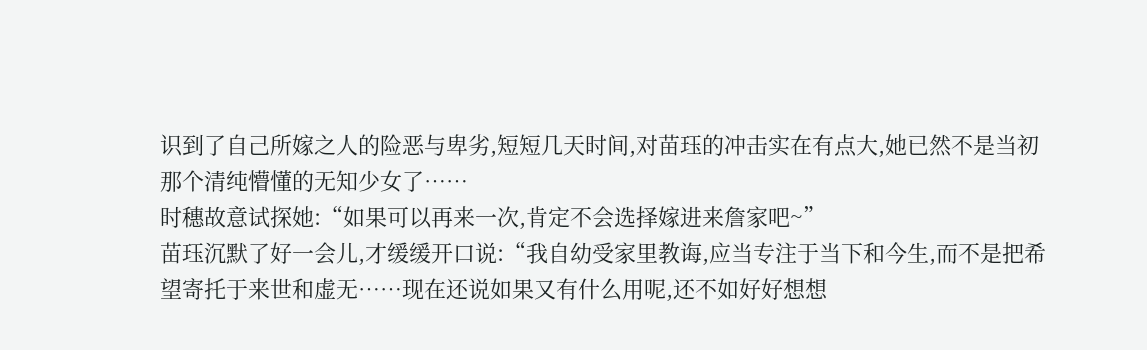识到了自己所嫁之人的险恶与卑劣,短短几天时间,对苗珏的冲击实在有点大,她已然不是当初那个清纯懵懂的无知少女了……
时穗故意试探她:“如果可以再来一次,肯定不会选择嫁进来詹家吧~”
苗珏沉默了好一会儿,才缓缓开口说:“我自幼受家里教诲,应当专注于当下和今生,而不是把希望寄托于来世和虚无……现在还说如果又有什么用呢,还不如好好想想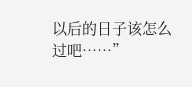以后的日子该怎么过吧……”